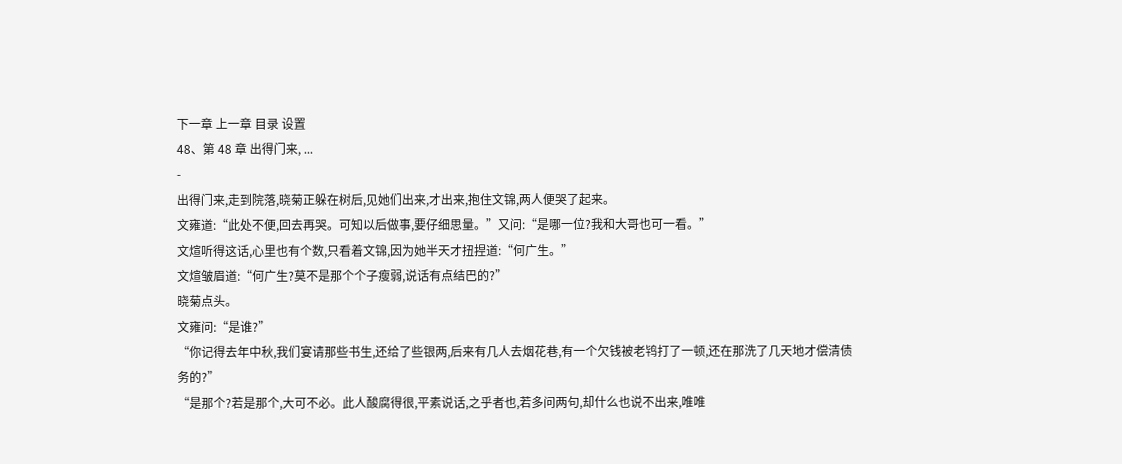下一章 上一章 目录 设置
48、第 48 章 出得门来, ...
-
出得门来,走到院落,晓菊正躲在树后,见她们出来,才出来,抱住文锦,两人便哭了起来。
文雍道:“此处不便,回去再哭。可知以后做事,要仔细思量。”又问:“是哪一位?我和大哥也可一看。”
文煊听得这话,心里也有个数,只看着文锦,因为她半天才扭捏道:“何广生。”
文煊皱眉道:“何广生?莫不是那个个子瘦弱,说话有点结巴的?”
晓菊点头。
文雍问:“是谁?”
“你记得去年中秋,我们宴请那些书生,还给了些银两,后来有几人去烟花巷,有一个欠钱被老鸨打了一顿,还在那洗了几天地才偿清债务的?”
“是那个?若是那个,大可不必。此人酸腐得很,平素说话,之乎者也,若多问两句,却什么也说不出来,唯唯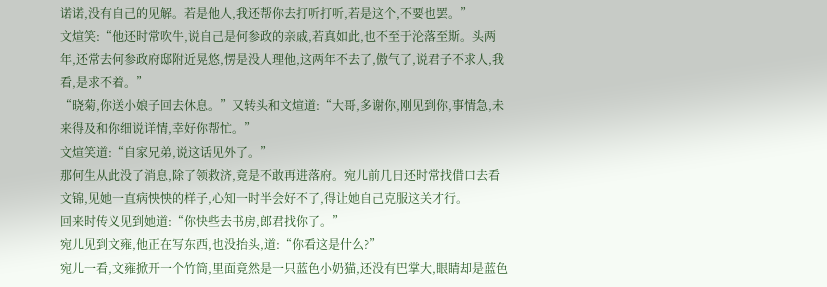诺诺,没有自己的见解。若是他人,我还帮你去打听打听,若是这个,不要也罢。”
文煊笑:“他还时常吹牛,说自己是何参政的亲戚,若真如此,也不至于沦落至斯。头两年,还常去何参政府邸附近晃悠,愣是没人理他,这两年不去了,傲气了,说君子不求人,我看,是求不着。”
“晓菊,你送小娘子回去休息。”又转头和文煊道:“大哥,多谢你,刚见到你,事情急,未来得及和你细说详情,幸好你帮忙。”
文煊笑道:“自家兄弟,说这话见外了。”
那何生从此没了消息,除了领救济,竟是不敢再进落府。宛儿前几日还时常找借口去看文锦,见她一直病怏怏的样子,心知一时半会好不了,得让她自己克服这关才行。
回来时传义见到她道:“你快些去书房,郎君找你了。”
宛儿见到文雍,他正在写东西,也没抬头,道:“你看这是什么?”
宛儿一看,文雍掀开一个竹筒,里面竟然是一只蓝色小奶猫,还没有巴掌大,眼睛却是蓝色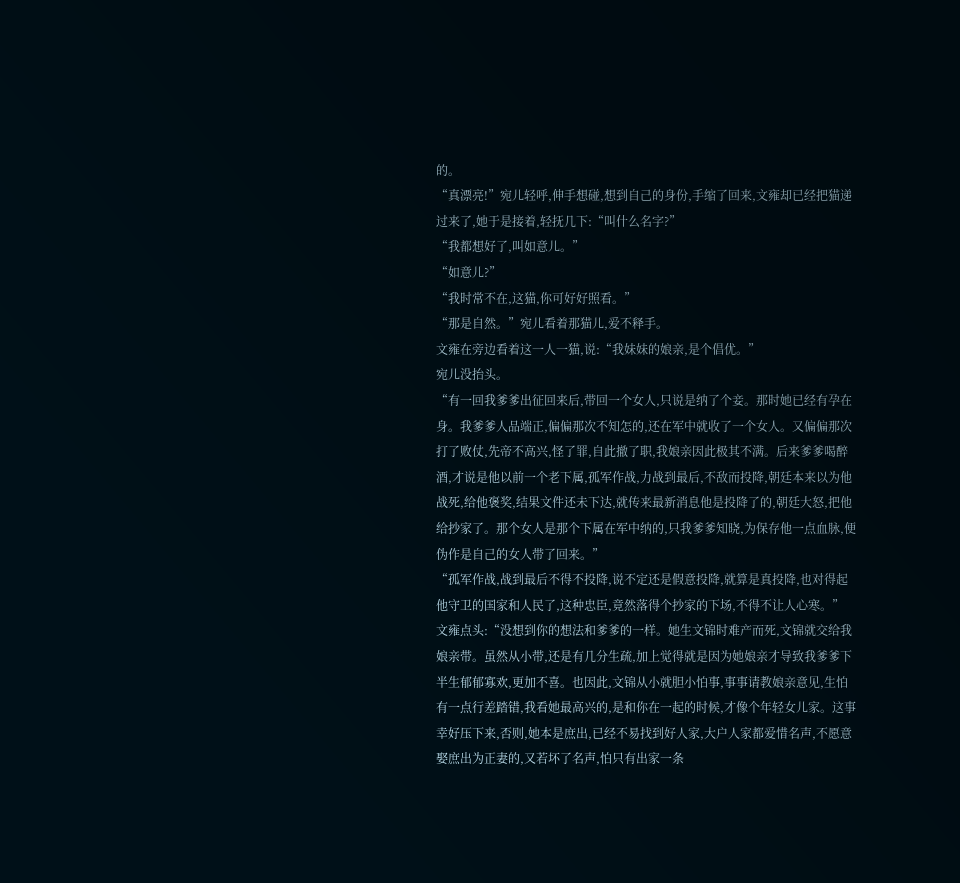的。
“真漂亮!”宛儿轻呼,伸手想碰,想到自己的身份,手缩了回来,文雍却已经把猫递过来了,她于是接着,轻抚几下:“叫什么名字?”
“我都想好了,叫如意儿。”
“如意儿?”
“我时常不在,这猫,你可好好照看。”
“那是自然。”宛儿看着那猫儿,爱不释手。
文雍在旁边看着这一人一猫,说:“我妹妹的娘亲,是个倡优。”
宛儿没抬头。
“有一回我爹爹出征回来后,带回一个女人,只说是纳了个妾。那时她已经有孕在身。我爹爹人品端正,偏偏那次不知怎的,还在军中就收了一个女人。又偏偏那次打了败仗,先帝不高兴,怪了罪,自此撤了职,我娘亲因此极其不满。后来爹爹喝醉酒,才说是他以前一个老下属,孤军作战,力战到最后,不敌而投降,朝廷本来以为他战死,给他褒奖,结果文件还未下达,就传来最新消息他是投降了的,朝廷大怒,把他给抄家了。那个女人是那个下属在军中纳的,只我爹爹知晓,为保存他一点血脉,便伪作是自己的女人带了回来。”
“孤军作战,战到最后不得不投降,说不定还是假意投降,就算是真投降,也对得起他守卫的国家和人民了,这种忠臣,竟然落得个抄家的下场,不得不让人心寒。”
文雍点头:“没想到你的想法和爹爹的一样。她生文锦时难产而死,文锦就交给我娘亲带。虽然从小带,还是有几分生疏,加上觉得就是因为她娘亲才导致我爹爹下半生郁郁寡欢,更加不喜。也因此,文锦从小就胆小怕事,事事请教娘亲意见,生怕有一点行差踏错,我看她最高兴的,是和你在一起的时候,才像个年轻女儿家。这事幸好压下来,否则,她本是庶出,已经不易找到好人家,大户人家都爱惜名声,不愿意娶庶出为正妻的,又若坏了名声,怕只有出家一条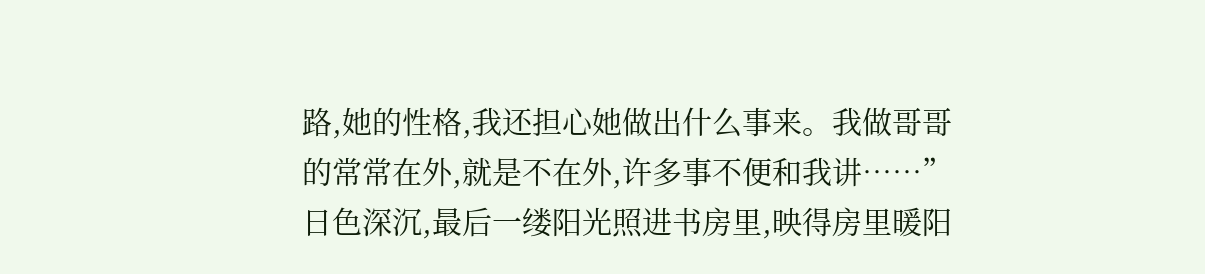路,她的性格,我还担心她做出什么事来。我做哥哥的常常在外,就是不在外,许多事不便和我讲……”
日色深沉,最后一缕阳光照进书房里,映得房里暖阳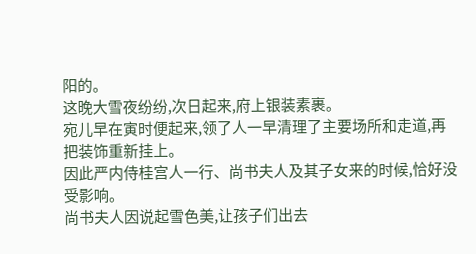阳的。
这晚大雪夜纷纷,次日起来,府上银装素裹。
宛儿早在寅时便起来,领了人一早清理了主要场所和走道,再把装饰重新挂上。
因此严内侍桂宫人一行、尚书夫人及其子女来的时候,恰好没受影响。
尚书夫人因说起雪色美,让孩子们出去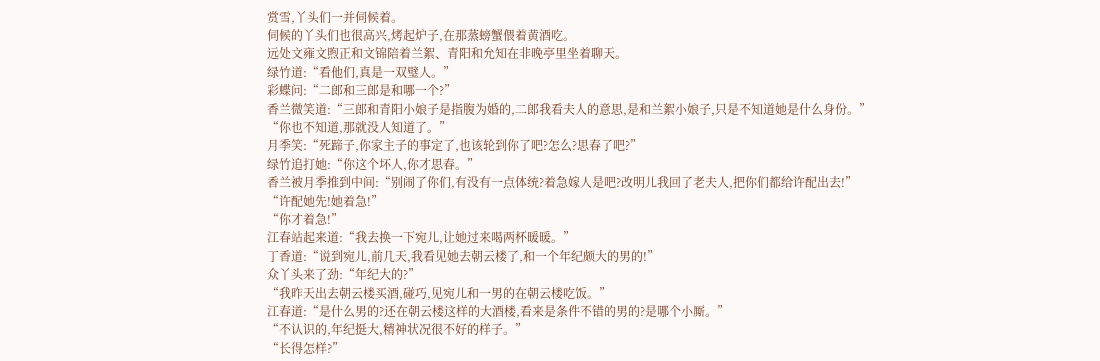赏雪,丫头们一并伺候着。
伺候的丫头们也很高兴,烤起炉子,在那蒸螃蟹偎着黄酒吃。
远处文雍文煦正和文锦陪着兰絮、青阳和允知在非晚亭里坐着聊天。
绿竹道:“看他们,真是一双璧人。”
彩蝶问:“二郎和三郎是和哪一个?”
香兰微笑道:“三郎和青阳小娘子是指腹为婚的,二郎我看夫人的意思,是和兰絮小娘子,只是不知道她是什么身份。”
“你也不知道,那就没人知道了。”
月季笑:“死蹄子,你家主子的事定了,也该轮到你了吧?怎么?思春了吧?”
绿竹追打她:“你这个坏人,你才思春。”
香兰被月季推到中间:“别闹了你们,有没有一点体统?着急嫁人是吧?改明儿我回了老夫人,把你们都给许配出去!”
“许配她先!她着急!”
“你才着急!”
江春站起来道:“我去换一下宛儿,让她过来喝两杯暖暖。”
丁香道:“说到宛儿,前几天,我看见她去朝云楼了,和一个年纪颇大的男的!”
众丫头来了劲:“年纪大的?”
“我昨天出去朝云楼买酒,碰巧,见宛儿和一男的在朝云楼吃饭。”
江春道:“是什么男的?还在朝云楼这样的大酒楼,看来是条件不错的男的?是哪个小厮。”
“不认识的,年纪挺大,精神状况很不好的样子。”
“长得怎样?”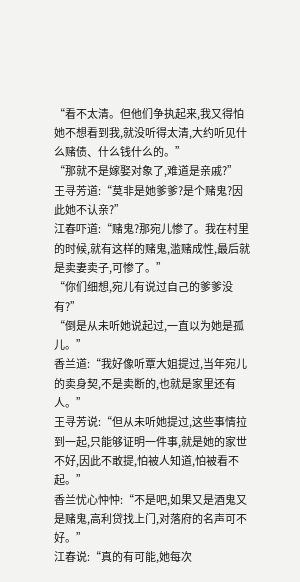“看不太清。但他们争执起来,我又得怕她不想看到我,就没听得太清,大约听见什么赌债、什么钱什么的。”
“那就不是嫁娶对象了,难道是亲戚?”
王寻芳道:“莫非是她爹爹?是个赌鬼?因此她不认亲?”
江春吓道:“赌鬼?那宛儿惨了。我在村里的时候,就有这样的赌鬼,滥赌成性,最后就是卖妻卖子,可惨了。”
“你们细想,宛儿有说过自己的爹爹没有?”
“倒是从未听她说起过,一直以为她是孤儿。”
香兰道:“我好像听覃大姐提过,当年宛儿的卖身契,不是卖断的,也就是家里还有人。”
王寻芳说:“但从未听她提过,这些事情拉到一起,只能够证明一件事,就是她的家世不好,因此不敢提,怕被人知道,怕被看不起。”
香兰忧心忡忡:“不是吧,如果又是酒鬼又是赌鬼,高利贷找上门,对落府的名声可不好。”
江春说:“真的有可能,她每次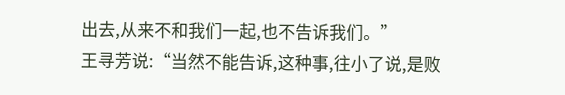出去,从来不和我们一起,也不告诉我们。”
王寻芳说:“当然不能告诉,这种事,往小了说,是败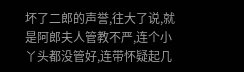坏了二郎的声誉,往大了说,就是阿郎夫人管教不严,连个小丫头都没管好,连带怀疑起几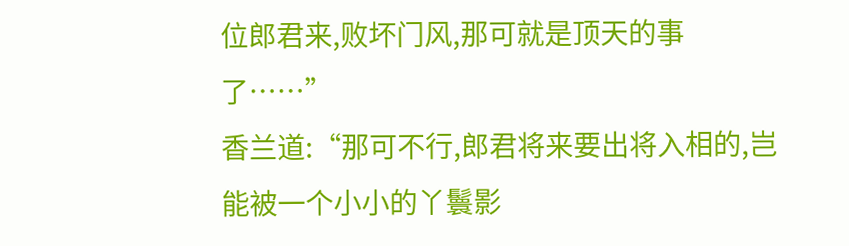位郎君来,败坏门风,那可就是顶天的事了……”
香兰道:“那可不行,郎君将来要出将入相的,岂能被一个小小的丫鬟影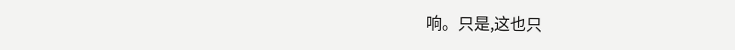响。只是,这也只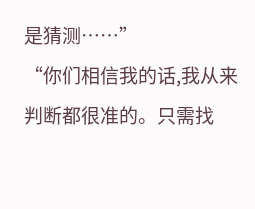是猜测……”
“你们相信我的话,我从来判断都很准的。只需找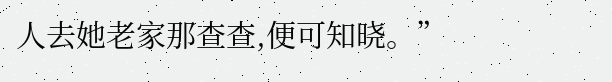人去她老家那查查,便可知晓。”